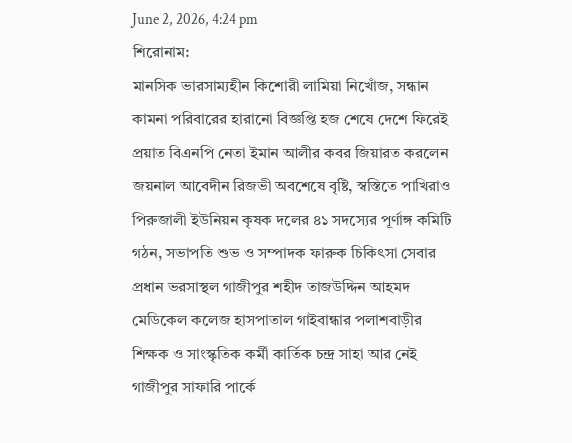June 2, 2026, 4:24 pm
শিরোনাম:
মানসিক ভারসাম্যহীন কিশোরী লামিয়া নিখোঁজ, সন্ধান কামনা পরিবারের হারানো বিজ্ঞপ্তি হজ শেষে দেশে ফিরেই প্রয়াত বিএনপি নেতা ইমান আলীর কবর জিয়ারত করলেন জয়নাল আবেদীন রিজভী অবশেষে বৃষ্টি, স্বস্তিতে পাখিরাও পিরুজালী ইউনিয়ন কৃষক দলের ৪১ সদস্যের পূর্ণাঙ্গ কমিটি গঠন, সভাপতি শুভ ও সম্পাদক ফারুক চিকিৎসা সেবার প্রধান ভরসাস্থল গাজীপুর শহীদ তাজউদ্দিন আহমদ মেডিকেল কলেজ হাসপাতাল গাইবান্ধার পলাশবাড়ীর শিক্ষক ও সাংস্কৃতিক কর্মী কার্তিক চন্দ্র সাহা আর নেই গাজীপুর সাফারি পার্কে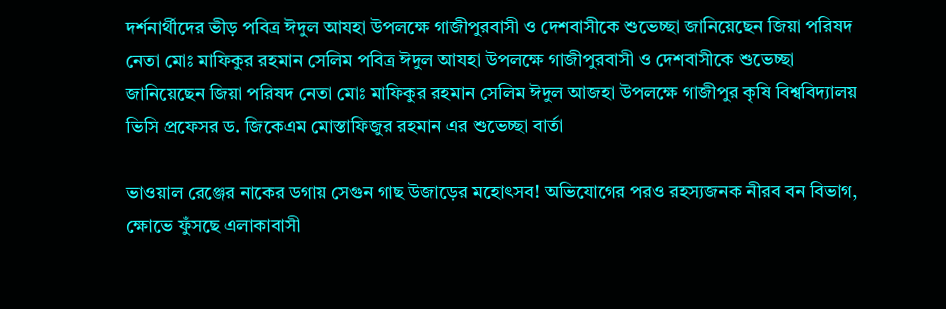দর্শনার্থীদের ভীড় পবিত্র ঈদুল আযহা উপলক্ষে গাজীপুরবাসী ও দেশবাসীকে শুভেচ্ছা জানিয়েছেন জিয়া পরিষদ নেতা মোঃ মাফিকুর রহমান সেলিম পবিত্র ঈদুল আযহা উপলক্ষে গাজীপুরবাসী ও দেশবাসীকে শুভেচ্ছা জানিয়েছেন জিয়া পরিষদ নেতা মোঃ মাফিকুর রহমান সেলিম ঈদুল আজহা উপলক্ষে গাজীপুর কৃষি বিশ্ববিদ্যালয় ভিসি প্রফেসর ড. জিকেএম মোস্তাফিজুর রহমান এর শুভেচ্ছা বার্তা

ভাওয়াল রেঞ্জের নাকের ডগায় সেগুন গাছ উজাড়ের মহোৎসব! অভিযোগের পরও রহস্যজনক নীরব বন বিভাগ, ক্ষোভে ফুঁসছে এলাকাবাসী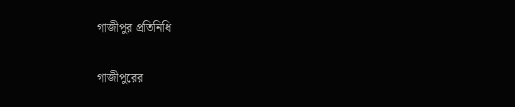গাজীপুর প্রতিনিধি

গাজীপুরের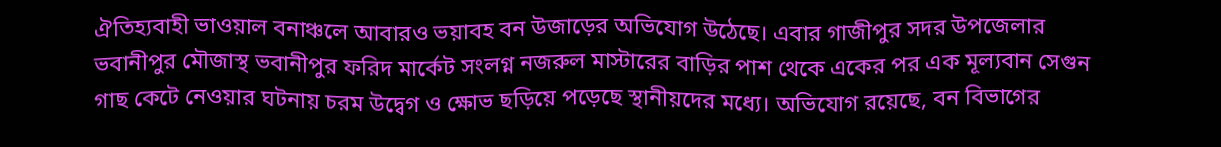ঐতিহ্যবাহী ভাওয়াল বনাঞ্চলে আবারও ভয়াবহ বন উজাড়ের অভিযোগ উঠেছে। এবার গাজীপুর সদর উপজেলার ভবানীপুর মৌজাস্থ ভবানীপুর ফরিদ মার্কেট সংলগ্ন নজরুল মাস্টারের বাড়ির পাশ থেকে একের পর এক মূল্যবান সেগুন গাছ কেটে নেওয়ার ঘটনায় চরম উদ্বেগ ও ক্ষোভ ছড়িয়ে পড়েছে স্থানীয়দের মধ্যে। অভিযোগ রয়েছে, বন বিভাগের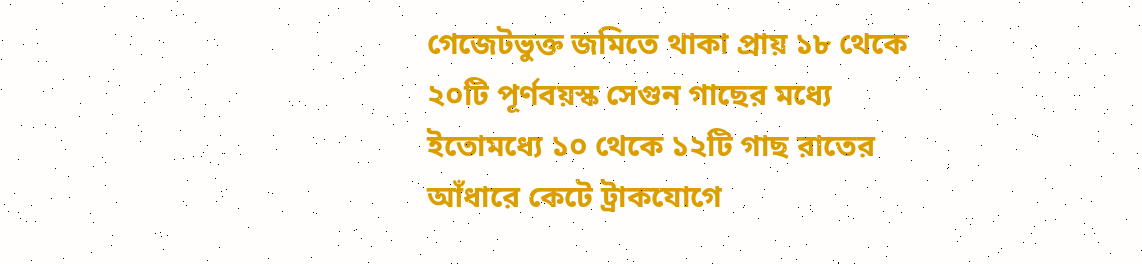গেজেটভুক্ত জমিতে থাকা প্রায় ১৮ থেকে ২০টি পূর্ণবয়স্ক সেগুন গাছের মধ্যে ইতোমধ্যে ১০ থেকে ১২টি গাছ রাতের আঁধারে কেটে ট্রাকযোগে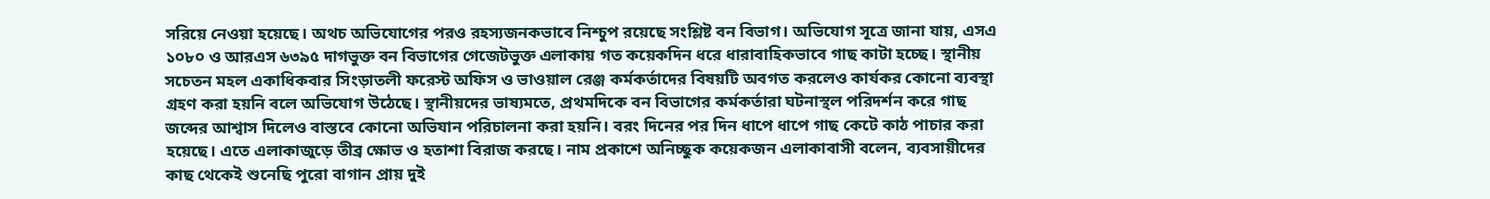সরিয়ে নেওয়া হয়েছে। অথচ অভিযোগের পরও রহস্যজনকভাবে নিশ্চুপ রয়েছে সংশ্লিষ্ট বন বিভাগ। অভিযোগ সূত্রে জানা যায়, এসএ ১০৮০ ও আরএস ৬৩৯৫ দাগভুক্ত বন বিভাগের গেজেটভুক্ত এলাকায় গত কয়েকদিন ধরে ধারাবাহিকভাবে গাছ কাটা হচ্ছে। স্থানীয় সচেতন মহল একাধিকবার সিংড়াতলী ফরেস্ট অফিস ও ভাওয়াল রেঞ্জ কর্মকর্তাদের বিষয়টি অবগত করলেও কার্যকর কোনো ব্যবস্থা গ্রহণ করা হয়নি বলে অভিযোগ উঠেছে। স্থানীয়দের ভাষ্যমতে, প্রথমদিকে বন বিভাগের কর্মকর্তারা ঘটনাস্থল পরিদর্শন করে গাছ জব্দের আশ্বাস দিলেও বাস্তবে কোনো অভিযান পরিচালনা করা হয়নি। বরং দিনের পর দিন ধাপে ধাপে গাছ কেটে কাঠ পাচার করা হয়েছে। এতে এলাকাজুড়ে তীব্র ক্ষোভ ও হতাশা বিরাজ করছে। নাম প্রকাশে অনিচ্ছুক কয়েকজন এলাকাবাসী বলেন, ব্যবসায়ীদের কাছ থেকেই শুনেছি পুরো বাগান প্রায় দুই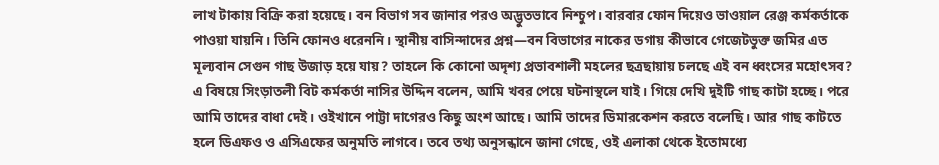লাখ টাকায় বিক্রি করা হয়েছে। বন বিভাগ সব জানার পরও অদ্ভুতভাবে নিশ্চুপ। বারবার ফোন দিয়েও ভাওয়াল রেঞ্জ কর্মকর্তাকে পাওয়া যায়নি। তিনি ফোনও ধরেননি। স্থানীয় বাসিন্দাদের প্রশ্ন—বন বিভাগের নাকের ডগায় কীভাবে গেজেটভুক্ত জমির এত মূল্যবান সেগুন গাছ উজাড় হয়ে যায়? তাহলে কি কোনো অদৃশ্য প্রভাবশালী মহলের ছত্রছায়ায় চলছে এই বন ধ্বংসের মহোৎসব? এ বিষয়ে সিংড়াতলী বিট কর্মকর্তা নাসির উদ্দিন বলেন, আমি খবর পেয়ে ঘটনাস্থলে যাই। গিয়ে দেখি দুইটি গাছ কাটা হচ্ছে। পরে আমি তাদের বাধা দেই। ওইখানে পাট্টা দাগেরও কিছু অংশ আছে। আমি তাদের ডিমারকেশন করতে বলেছি। আর গাছ কাটতে হলে ডিএফও ও এসিএফের অনুমতি লাগবে। তবে তথ্য অনুসন্ধানে জানা গেছে, ওই এলাকা থেকে ইতোমধ্যে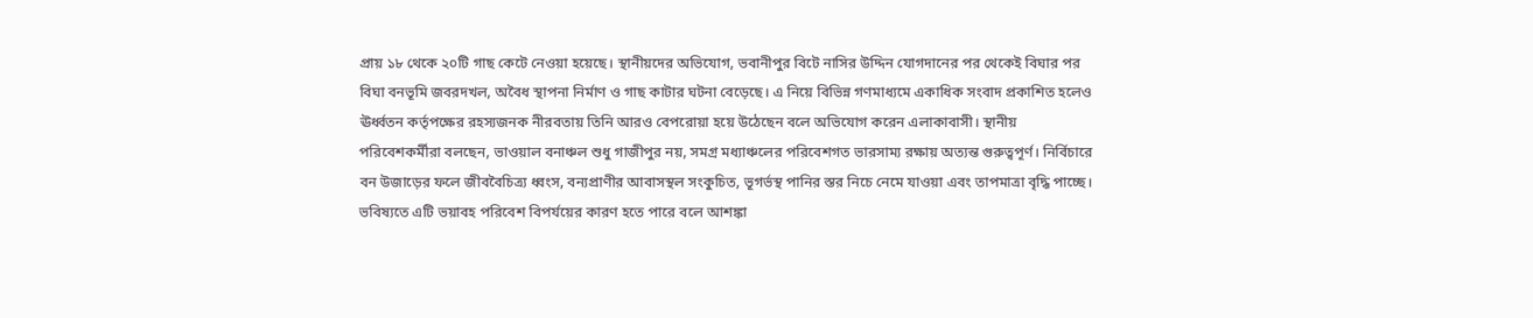প্রায় ১৮ থেকে ২০টি গাছ কেটে নেওয়া হয়েছে। স্থানীয়দের অভিযোগ, ভবানীপুর বিটে নাসির উদ্দিন যোগদানের পর থেকেই বিঘার পর বিঘা বনভূমি জবরদখল, অবৈধ স্থাপনা নির্মাণ ও গাছ কাটার ঘটনা বেড়েছে। এ নিয়ে বিভিন্ন গণমাধ্যমে একাধিক সংবাদ প্রকাশিত হলেও ঊর্ধ্বতন কর্তৃপক্ষের রহস্যজনক নীরবতায় তিনি আরও বেপরোয়া হয়ে উঠেছেন বলে অভিযোগ করেন এলাকাবাসী। স্থানীয় পরিবেশকর্মীরা বলছেন, ভাওয়াল বনাঞ্চল শুধু গাজীপুর নয়, সমগ্র মধ্যাঞ্চলের পরিবেশগত ভারসাম্য রক্ষায় অত্যন্ত গুরুত্বপূর্ণ। নির্বিচারে বন উজাড়ের ফলে জীববৈচিত্র্য ধ্বংস, বন্যপ্রাণীর আবাসস্থল সংকুচিত, ভূগর্ভস্থ পানির স্তর নিচে নেমে যাওয়া এবং তাপমাত্রা বৃদ্ধি পাচ্ছে। ভবিষ্যতে এটি ভয়াবহ পরিবেশ বিপর্যয়ের কারণ হতে পারে বলে আশঙ্কা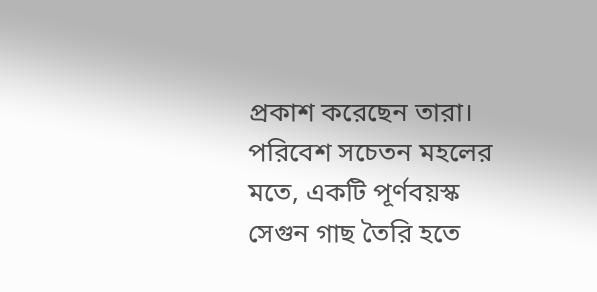প্রকাশ করেছেন তারা। পরিবেশ সচেতন মহলের মতে, একটি পূর্ণবয়স্ক সেগুন গাছ তৈরি হতে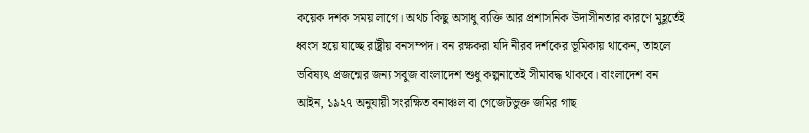কয়েক দশক সময় লাগে। অথচ কিছু অসাধু ব্যক্তি আর প্রশাসনিক উদাসীনতার কারণে মুহূর্তেই ধ্বংস হয়ে যাচ্ছে রাষ্ট্রীয় বনসম্পদ। বন রক্ষকরা যদি নীরব দর্শকের ভূমিকায় থাকেন, তাহলে ভবিষ্যৎ প্রজন্মের জন্য সবুজ বাংলাদেশ শুধু কল্পনাতেই সীমাবদ্ধ থাকবে। বাংলাদেশ বন আইন, ১৯২৭ অনুযায়ী সংরক্ষিত বনাঞ্চল বা গেজেটভুক্ত জমির গাছ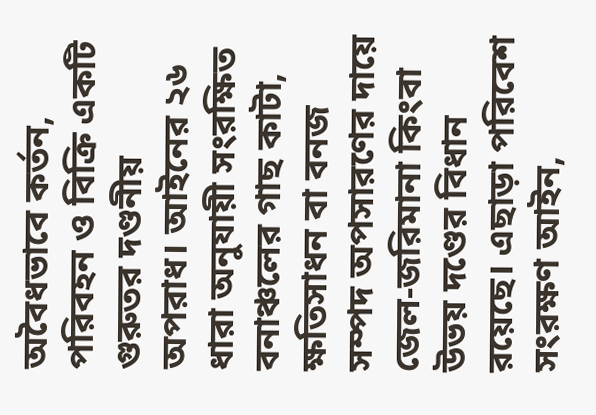অবৈধভাবে কর্তন, পরিবহন ও বিক্রি একটি গুরুতর দণ্ডনীয় অপরাধ। আইনের ২৬ ধারা অনুযায়ী সংরক্ষিত বনাঞ্চলের গাছ কাটা, ক্ষতিসাধন বা বনজ সম্পদ অপসারণের দায়ে জেল-জরিমানা কিংবা উভয় দণ্ডের বিধান রয়েছে। এছাড়া পরিবেশ সংরক্ষণ আইন,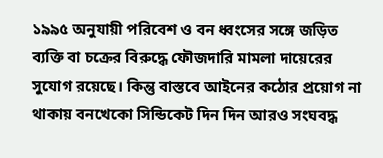১৯৯৫ অনুযায়ী পরিবেশ ও বন ধ্বংসের সঙ্গে জড়িত ব্যক্তি বা চক্রের বিরুদ্ধে ফৌজদারি মামলা দায়েরের সুযোগ রয়েছে। কিন্তু বাস্তবে আইনের কঠোর প্রয়োগ না থাকায় বনখেকো সিন্ডিকেট দিন দিন আরও সংঘবদ্ধ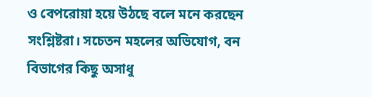ও বেপরোয়া হয়ে উঠছে বলে মনে করছেন সংশ্লিষ্টরা। সচেতন মহলের অভিযোগ, বন বিভাগের কিছু অসাধু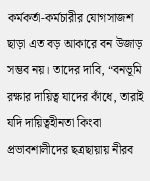কর্মকর্তা-কর্মচারীর যোগসাজশ ছাড়া এত বড় আকারে বন উজাড় সম্ভব নয়। তাদের দাবি, “বনভূমি রক্ষার দায়িত্ব যাদের কাঁধে, তারাই যদি দায়িত্বহীনতা কিংবা প্রভাবশালীদের ছত্রছায়ায় নীরব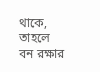থাকে, তাহলে বন রক্ষার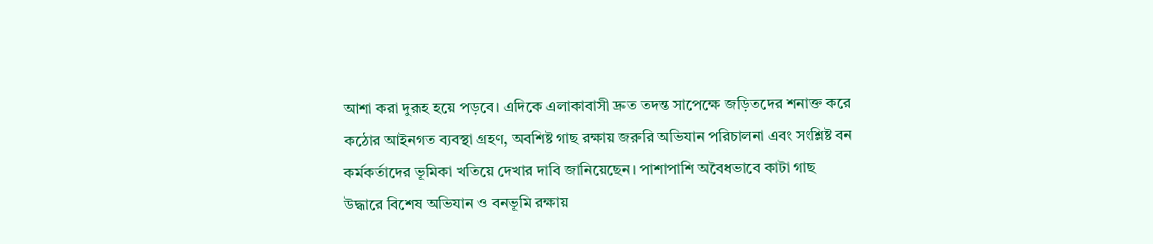আশা করা দুরূহ হয়ে পড়বে। এদিকে এলাকাবাসী দ্রুত তদন্ত সাপেক্ষে জড়িতদের শনাক্ত করে কঠোর আইনগত ব্যবস্থা গ্রহণ, অবশিষ্ট গাছ রক্ষায় জরুরি অভিযান পরিচালনা এবং সংশ্লিষ্ট বন কর্মকর্তাদের ভূমিকা খতিয়ে দেখার দাবি জানিয়েছেন। পাশাপাশি অবৈধভাবে কাটা গাছ উদ্ধারে বিশেষ অভিযান ও বনভূমি রক্ষায়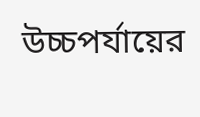উচ্চপর্যায়ের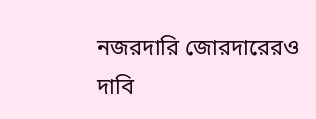নজরদারি জোরদারেরও দাবি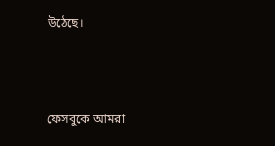উঠেছে।



ফেসবুকে আমরা